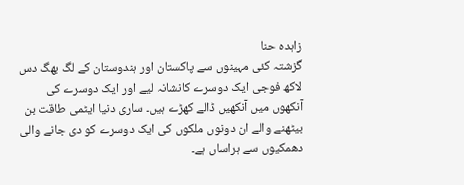زاہدہ حنا
گزشتہ کئی مہینوں سے پاکستان اور ہندوستان کے لگ بھگ دس لاکھ فوجی ایک دوسرے کانشانہ لیے اور ایک دوسرے کی آنکھوں میں آنکھیں ڈالے کھڑے ہیں۔ ساری دنیا ایٹمی طاقت بن بیٹھنے والے ان دونوں ملکوں کی ایک دوسرے کو دی جانے والی دھمکیوں سے ہراساں ہے۔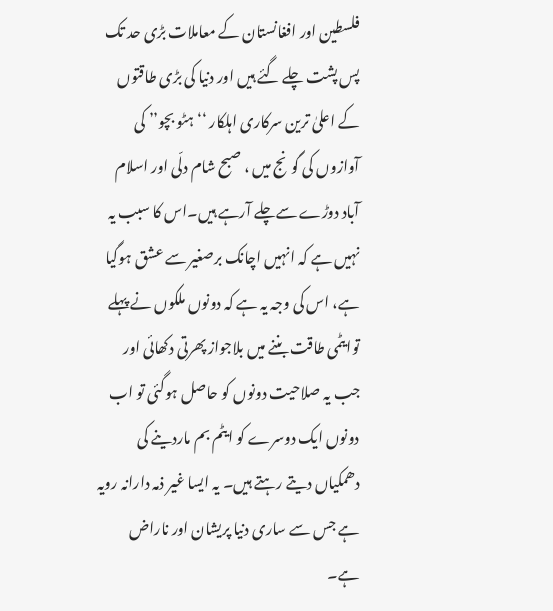فلسطین اور افغانستان کے معاملات بڑی حد تک پس پشت چلے گئے ہیں اور دنیا کی بڑی طاقتوں کے اعلیٰ ترین سرکاری اہلکار ‘‘ہٹو بچو’’ کی آوازوں کی گونج میں ، صبح شام دلّی اور اسلام آباد دوڑے سےچلے آرہے ہیں۔اس کا سبب یہ نہیں ہے کہ انہیں اچانک برصغیر سے عشق ہوگیا ہے، اس کی وجہ یہ ہے کہ دونوں ملکوں نے پہلے توایٹمی طاقت بننے میں بلاجواز پھرتی دکھائی اور جب یہ صلاحیت دونوں کو حاصل ہوگئی تو اب دونوں ایک دوسرے کو ایٹم بم ماردینے کی دھمکیاں دیتے رہتے ہیں۔ یہ ایسا غیر ذمہ دارانہ رویہ ہے جس سے ساری دنیا پریشان اور ناراض ہے۔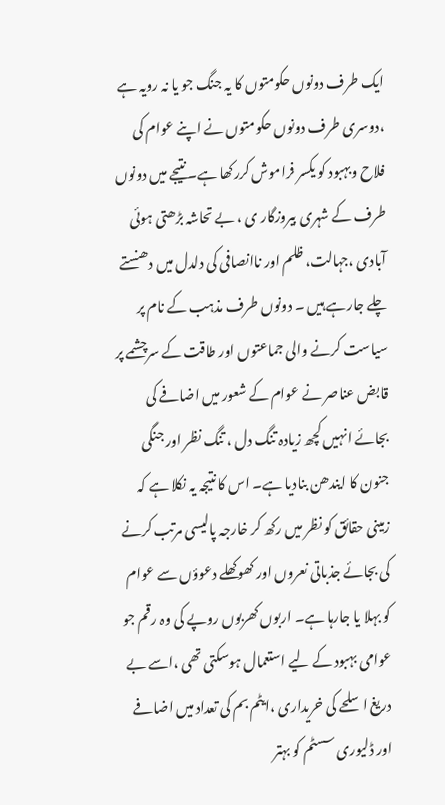ایک طرف دونوں حکومتوں کا یہ جنگ جو یا نہ رویہ ہے ،دوسری طرف دونوں حکومتوں نے اپنے عوام کی فلاح وبہبود کو یکسر فراموش کررکھا ہے۔ نتیجے میں دونوں طرف کے شہری بیروزگار ی ، بے تحاشہ بڑھتی ہوئی آبادی ،جہالت، ظلم اور ناانصافی کی دلدل میں دھنستے چلے جارہے ہیں ۔ دونوں طرف مذہب کے نام پر سیاست کرنے والی جماعتوں اور طاقت کے سرچشمے پر قابض عناصر نے عوام کے شعور میں اضافے کی بجائے انہیں کچھ زیادہ تنگ دل ، تنگ نظر اور جنگی جنون کا ایندھن بنادیا ہے۔ اس کا نتیجہ یہ نکلا ہے کہ زمینی حقائق کو نظر میں رکھ کر خارجہ پالیسی مرتب کرنے کی بجائے جذباتی نعروں اور کھوکھلے دعوؤں سے عوام کو بہلا یا جارہا ہے۔ اربوں کھربوں روپے کی وہ رقم جو عوامی بہبود کے لیے استعمال ہوسکتی تھی ،اسے بے دریغ اسلحے کی خریداری ،ایٹم بم کی تعداد میں اضافے اور ڈلیوری سسٹم کو بہتر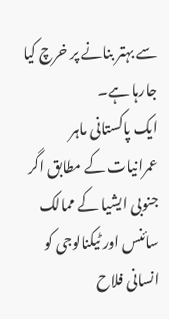سے بہتر بنانے پر خرچ کیا جارہا ہے۔
ایک پاکستانی ماہر عمرانیات کے مطابق اگر جنوبی ایشیا کے ممالک سائنس اور ٹیکنالوجی کو انسانی فلاح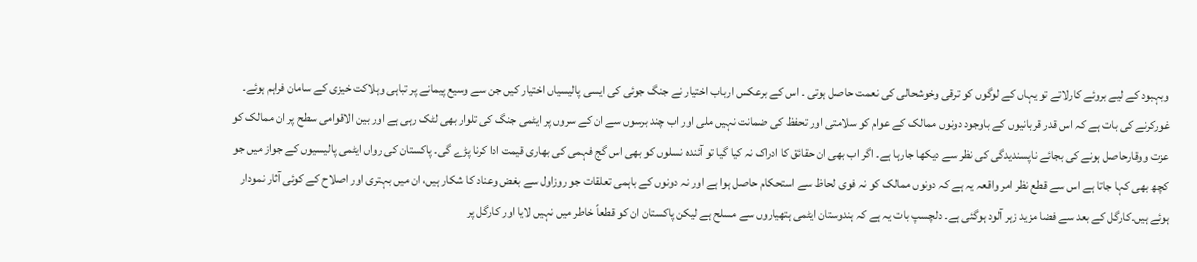وبہبود کے لیے بروئے کارلاتے تو یہاں کے لوگوں کو ترقی وخوشحالی کی نعمت حاصل ہوتی ۔ اس کے برعکس ارباب اختیار نے جنگ جوئی کی ایسی پالیسیاں اختیار کیں جن سے وسیع پیمانے پر تباہی وہلاکت خیزی کے سامان فراہم ہوئے۔ غورکرنے کی بات ہے کہ اس قدر قربانیوں کے باوجود دونوں ممالک کے عوام کو سلامتی اور تحفظ کی ضمانت نہیں ملی اور اب چند برسوں سے ان کے سروں پر ایٹمی جنگ کی تلوار بھی لٹک رہی ہے اور بین الاقوامی سطح پر ان ممالک کو عزت ووقارحاصل ہونے کی بجائے ناپسندیدگی کی نظر سے دیکھا جارہا ہے۔ اگر اب بھی ان حقائق کا ادراک نہ کیا گیا تو آئندہ نسلوں کو بھی اس گج فہمی کی بھاری قیمت ادا کرنا پڑے گی۔ پاکستان کی رواں ایٹمی پالیسیوں کے جواز میں جو کچھ بھی کہا جاتا ہے اس سے قطع نظر امر واقعہ یہ ہے کہ دونوں ممالک کو نہ فوی لحاظ سے استحکام حاصل ہوا ہے اور نہ دونوں کے باہمی تعلقات جو روزاول سے بغض وعناد کا شکار ہیں، ان میں بہتری اور اصلاح کے کوئی آثار نمودار ہوئے ہیں۔کارگل کے بعد سے فضا مزید زہر آلود ہوگئی ہے۔ دلچسپ بات یہ ہے کہ ہندوستان ایٹمی ہتھیاروں سے مسلح ہے لیکن پاکستان ان کو قطعاً خاطر میں نہیں لایا اور کارگل پر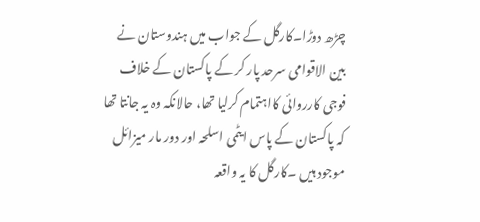چڑھ دوڑا۔کارگل کے جواب میں ہندوستان نے بین الاقوامی سرحد پار کر کے پاکستان کے خلاف فوجی کارروائی کااہتمام کرلیا تھا، حالانکہ وہ یہ جانتا تھا کہ پاکستان کے پاس ایٹمی اسلحہ اور دور مار میزائل موجود ہیں ۔کارگل کا یہ واقعہ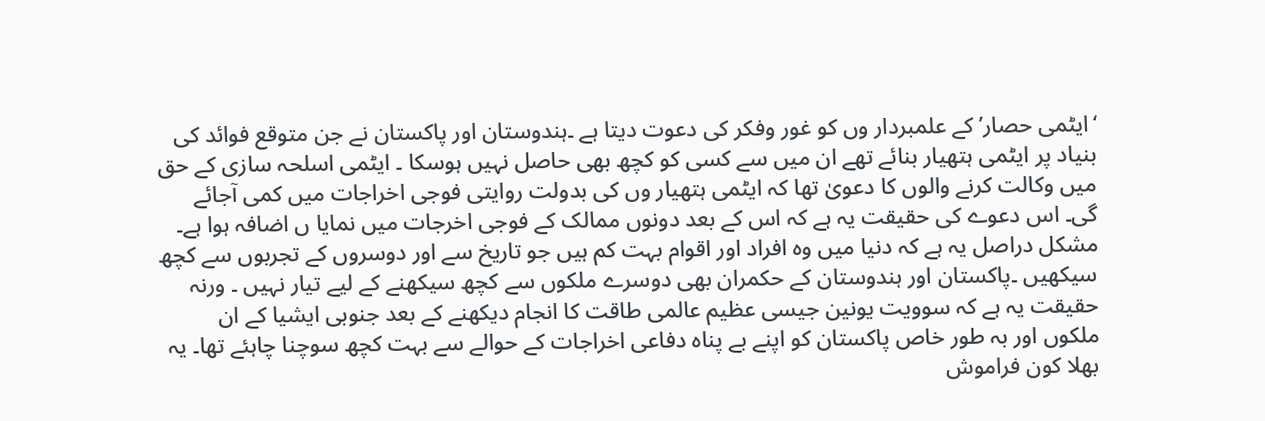‘ایٹمی حصار’ کے علمبردار وں کو غور وفکر کی دعوت دیتا ہے ۔ہندوستان اور پاکستان نے جن متوقع فوائد کی بنیاد پر ایٹمی ہتھیار بنائے تھے ان میں سے کسی کو کچھ بھی حاصل نہیں ہوسکا ۔ ایٹمی اسلحہ سازی کے حق میں وکالت کرنے والوں کا دعویٰ تھا کہ ایٹمی ہتھیار وں کی بدولت روایتی فوجی اخراجات میں کمی آجائے گی۔ اس دعوے کی حقیقت یہ ہے کہ اس کے بعد دونوں ممالک کے فوجی اخرجات میں نمایا ں اضافہ ہوا ہے۔
مشکل دراصل یہ ہے کہ دنیا میں وہ افراد اور اقوام بہت کم ہیں جو تاریخ سے اور دوسروں کے تجربوں سے کچھ سیکھیں ۔پاکستان اور ہندوستان کے حکمران بھی دوسرے ملکوں سے کچھ سیکھنے کے لیے تیار نہیں ۔ ورنہ حقیقت یہ ہے کہ سوویت یونین جیسی عظیم عالمی طاقت کا انجام دیکھنے کے بعد جنوبی ایشیا کے ان ملکوں اور بہ طور خاص پاکستان کو اپنے بے پناہ دفاعی اخراجات کے حوالے سے بہت کچھ سوچنا چاہئے تھا۔ یہ بھلا کون فراموش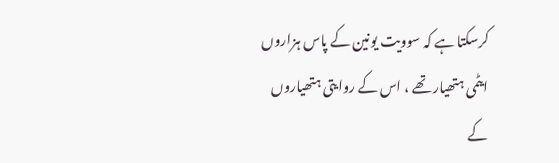کرسکتا ہے کہ سوویت یونین کے پاس ہزاروں ایٹمی ہتھیار تھے ، اس کے روایتی ہتھیاروں کے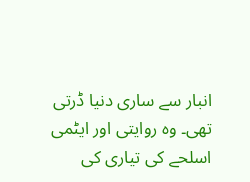انبار سے ساری دنیا ڈرتی تھی۔ وہ روایتی اور ایٹمی اسلحے کی تیاری کی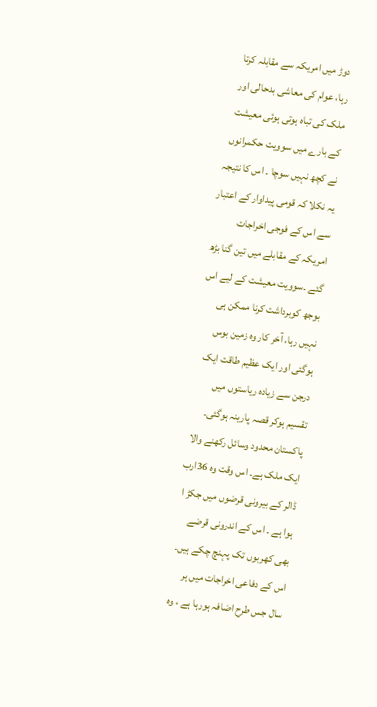دوڑ میں امریکہ سے مقابلہ کرتا رہا، عوام کی معاشی بدحالی اور ملک کی تباہ ہوتی ہوئی معیشت کے بارے میں سوویت حکمرانوں نے کچھ نہیں سوچا ۔ اس کا نتیجہ یہ نکلا کہ قومی پیداوار کے اعتبار سے اس کے فوجی اخراجات امریکہ کے مقابلے میں تین گنا بڑھ گئے ۔سوویت معیشت کے لیے اس بوجھ کوبرداشت کرنا ممکن ہی نہیں رہا، آخر کار وہ زمین بوس ہوگئی اور ایک عظیم طاقت ایک درجن سے زیادہ ریاستوں میں تقسیم ہوکر قصہ پارینہ ہوگئی۔
پاکستان محدود وسائل رکھنے والا ایک ملک ہے۔ اس وقت وہ 36ارب ڈالر کے بیرونی قرضوں میں جکڑ ا ہوا ہے ۔ اس کے اندرونی قرضے بھی کھربوں تک پہنچ چکے ہیں۔ اس کے دفاعی اخراجات میں ہر سال جس طرح اضافہ ہورہا ہے ، وہ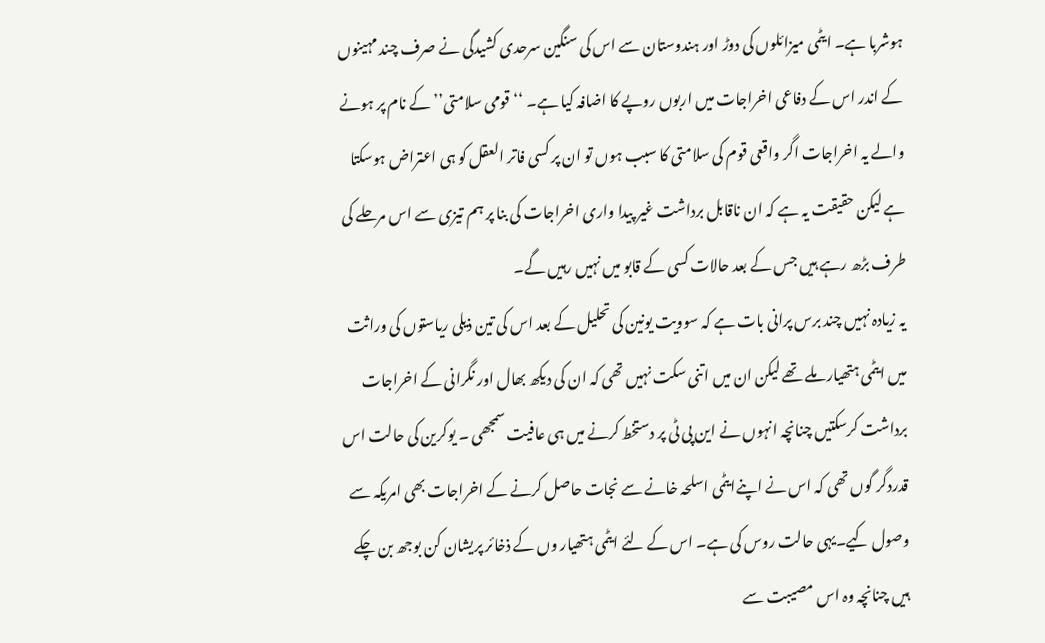ہوشربا ہے۔ ایٹمی میزائلوں کی دوڑ اور ہندوستان سے اس کی سنگین سرحدی کشیدگی نے صرف چند مہینوں کے اندر اس کے دفاعی اخراجات میں اربوں روپے کا اضافہ کیا ہے۔ ‘‘قومی سلامتی’’ کے نام پر ہونے والے یہ اخراجات اگر واقعی قوم کی سلامتی کا سبب ہوں تو ان پر کسی فاتر العقل کو ہی اعتراض ہوسکتا ہے لیکن حقیقت یہ ہے کہ ان ناقابل برداشت غیر پیدا واری اخراجات کی بنا پر ہم تیزی سے اس مرحلے کی طرف بڑھ رہے ہیں جس کے بعد حالات کسی کے قابو میں نہیں رہیں گے۔
یہ زیادہ نہیں چند برس پرانی بات ہے کہ سوویت یونین کی تحلیل کے بعد اس کی تین ذیلی ریاستوں کی وراثت میں ایٹمی ہتھیار ملے تھے لیکن ان میں اتنی سکت نہیں تھی کہ ان کی دیکھ بھال اور نگرانی کے اخراجات برداشت کرسکتیں چنانچہ انہوں نے این پی ٹی پر دستخط کرنے میں ہی عافیت سمجھی ۔ یوکرین کی حالت اس قدردگر گوں تھی کہ اس نے اپنےایٹمی اسلحہ خانے سے نجات حاصل کرنے کے اخراجات بھی امریکہ سے وصول کیے۔یہی حالت روس کی ہے۔ اس کے لئے ایٹمی ہتھیار وں کے ذخائر پریشان کن بوجھ بن چکے ہیں چنانچہ وہ اس مصیبت سے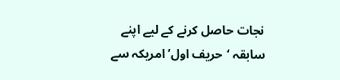نجات حاصل کرنے کے لیے اپنے سابقہ ‘حریف اول’ امریکہ سے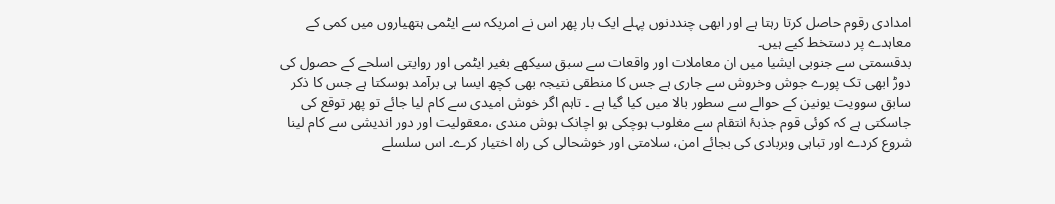امدادی رقوم حاصل کرتا رہتا ہے اور ابھی چنددنوں پہلے ایک بار پھر اس نے امریکہ سے ایٹمی ہتھیاروں میں کمی کے معاہدے پر دستخط کیے ہیں۔
بدقسمتی سے جنوبی ایشیا میں ان معاملات اور واقعات سے سبق سیکھے بغیر ایٹمی اور روایتی اسلحے کے حصول کی دوڑ ابھی تک پورے جوش وخروش سے جاری ہے جس کا منطقی نتیجہ بھی کچھ ایسا ہی برآمد ہوسکتا ہے جس کا ذکر سابق سوویت یونین کے حوالے سے سطور بالا میں کیا گیا ہے ۔ تاہم اگر خوش امیدی سے کام لیا جائے تو پھر توقع کی جاسکتی ہے کہ کوئی قوم جذبۂ انتقام سے مغلوب ہوچکی ہو اچانک ہوش مندی ،معقولیت اور دور اندیشی سے کام لینا شروع کردے اور تباہی وبربادی کی بجائے امن، سلامتی اور خوشحالی کی راہ اختیار کرے۔ اس سلسلے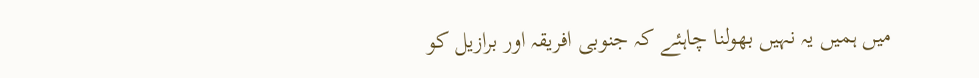میں ہمیں یہ نہیں بھولنا چاہئے کہ جنوبی افریقہ اور برازیل کو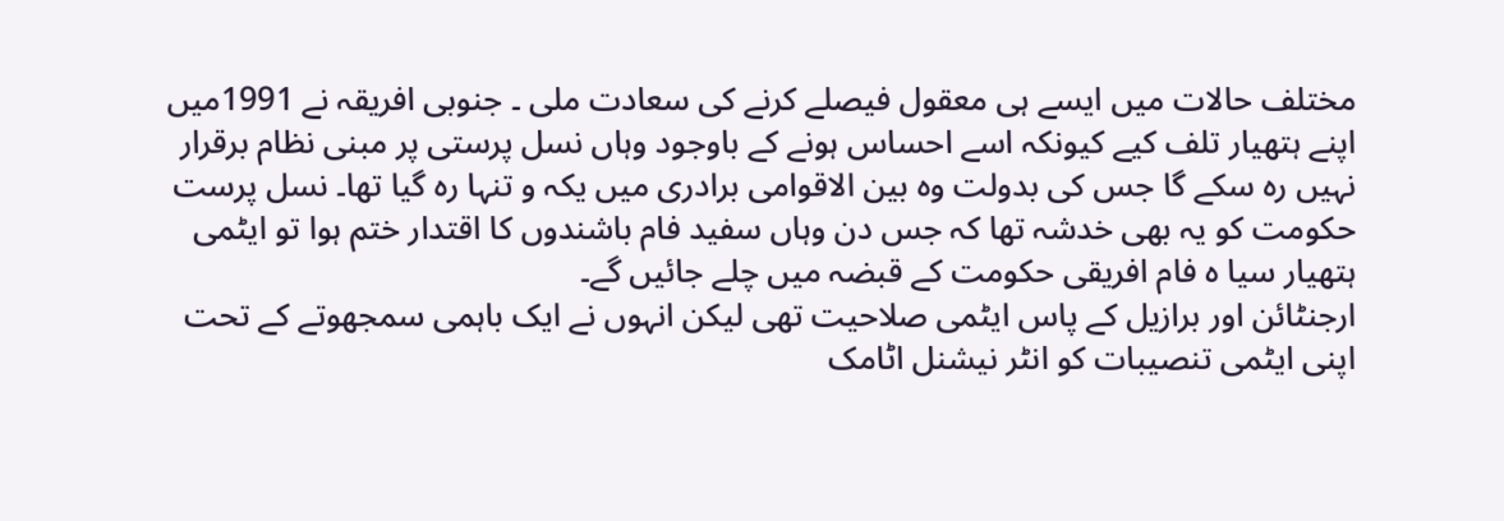مختلف حالات میں ایسے ہی معقول فیصلے کرنے کی سعادت ملی ۔ جنوبی افریقہ نے 1991میں اپنے ہتھیار تلف کیے کیونکہ اسے احساس ہونے کے باوجود وہاں نسل پرستی پر مبنی نظام برقرار نہیں رہ سکے گا جس کی بدولت وہ بین الاقوامی برادری میں یکہ و تنہا رہ گیا تھا۔ نسل پرست حکومت کو یہ بھی خدشہ تھا کہ جس دن وہاں سفید فام باشندوں کا اقتدار ختم ہوا تو ایٹمی ہتھیار سیا ہ فام افریقی حکومت کے قبضہ میں چلے جائیں گے۔
ارجنٹائن اور برازیل کے پاس ایٹمی صلاحیت تھی لیکن انہوں نے ایک باہمی سمجھوتے کے تحت اپنی ایٹمی تنصیبات کو انٹر نیشنل اٹامک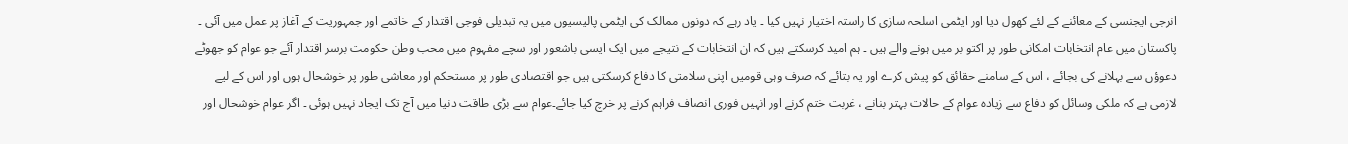انرجی ایجنسی کے معائنے کے لئے کھول دیا اور ایٹمی اسلحہ سازی کا راستہ اختیار نہیں کیا ۔ یاد رہے کہ دونوں ممالک کی ایٹمی پالیسیوں میں یہ تبدیلی فوجی اقتدار کے خاتمے اور جمہوریت کے آغاز پر عمل میں آئی ۔
پاکستان میں عام انتخابات امکانی طور پر اکتو بر میں ہونے والے ہیں ۔ ہم امید کرسکتے ہیں کہ ان انتخابات کے نتیجے میں ایک ایسی باشعور اور سچے مفہوم میں محب وطن حکومت برسر اقتدار آئے جو عوام کو جھوٹے دعوؤں سے بہلانے کی بجائے ، اس کے سامنے حقائق کو پیش کرے اور یہ بتائے کہ صرف وہی قومیں اپنی سلامتی کا دفاع کرسکتی ہیں جو اقتصادی طور پر مستحکم اور معاشی طور پر خوشحال ہوں اور اس کے لیے لازمی ہے کہ ملکی وسائل کو دفاع سے زیادہ عوام کے حالات بہتر بنانے ، غربت ختم کرنے اور انہیں فوری انصاف فراہم کرنے پر خرچ کیا جائے۔عوام سے بڑی طاقت دنیا میں آج تک ایجاد نہیں ہوئی ۔ اگر عوام خوشحال اور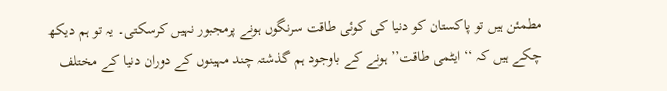مطمئن ہیں تو پاکستان کو دنیا کی کوئی طاقت سرنگوں ہونے پرمجبور نہیں کرسکتی۔ یہ تو ہم دیکھ چکے ہیں کہ ‘‘ ایٹمی طاقت’’ ہونے کے باوجود ہم گذشتہ چند مہینوں کے دوران دنیا کے مختلف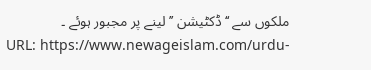ملکوں سے ‘‘ڈکٹیشن ’’ لینے پر مجبور ہوئے ۔
URL: https://www.newageislam.com/urdu-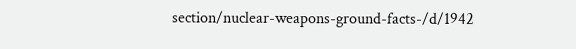section/nuclear-weapons-ground-facts-/d/1942